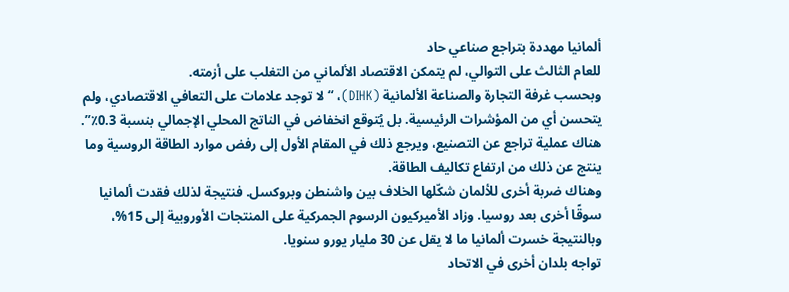ألمانيا مهددة بتراجع صناعي حاد
للعام الثالث على التوالي، لم يتمكن الاقتصاد الألماني من التغلب على أزمته.
وبحسب غرفة التجارة والصناعة الألمانية (DIHK)، “لا توجد علامات على التعافي الاقتصادي، ولم يتحسن أي من المؤشرات الرئيسية. بل يُتوقع انخفاض في الناتج المحلي الإجمالي بنسبة 0.3٪”.
هناك عملية تراجع عن التصنيع، ويرجع ذلك في المقام الأول إلى رفض موارد الطاقة الروسية وما ينتج عن ذلك من ارتفاع تكاليف الطاقة.
وهناك ضربة أخرى للألمان شكّلها الخلاف بين واشنطن وبروكسل. فنتيجة لذلك فقدت ألمانيا سوقًا أخرى بعد روسيا. وزاد الأميركيون الرسوم الجمركية على المنتجات الأوروبية إلى 15%، وبالنتيجة خسرت ألمانيا ما لا يقل عن 30 مليار يورو سنويا.
تواجه بلدان أخرى في الاتحاد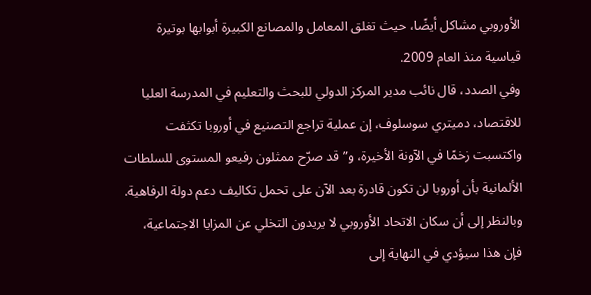الأوروبي مشاكل أيضًا، حيث تغلق المعامل والمصانع الكبيرة أبوابها بوتيرة قياسية منذ العام 2009.
وفي الصدد، قال نائب مدير المركز الدولي للبحث والتعليم في المدرسة العليا للاقتصاد، دميتري سوسلوف، إن عملية تراجع التصنيع في أوروبا تكثفت واكتسبت زخمًا في الآونة الأخيرة، و”قد صرّح ممثلون رفيعو المستوى للسلطات الألمانية بأن أوروبا لن تكون قادرة بعد الآن على تحمل تكاليف دعم دولة الرفاهية. وبالنظر إلى أن سكان الاتحاد الأوروبي لا يريدون التخلي عن المزايا الاجتماعية، فإن هذا سيؤدي في النهاية إلى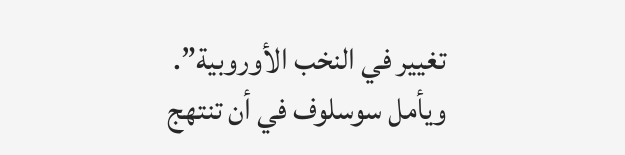تغيير في النخب الأوروبية”.
ويأمل سوسلوف في أن تنتهج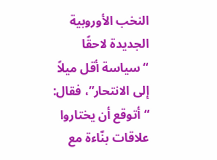النخب الأوروبية الجديدة لاحقًا “سياسة أقل ميلاً إلى الانتحار”، فقال: “أتوقع أن يختاروا علاقات بنّاءة مع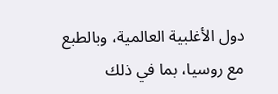دول الأغلبية العالمية، وبالطبع مع روسيا، بما في ذلك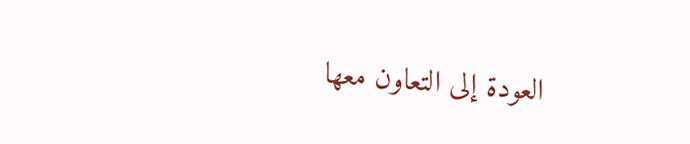العودة إلى التعاون معها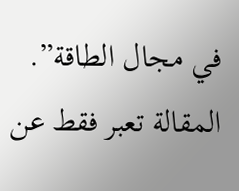في مجال الطاقة”.
المقالة تعبر فقط عن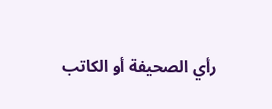رأي الصحيفة أو الكاتب